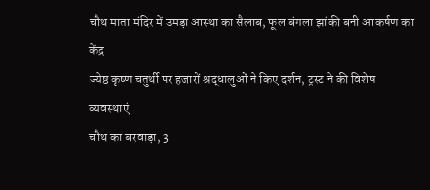चौथ माता मंदिर में उमड़ा आस्था का सैलाब, फूल बंगला झांकी बनी आकर्षण का केंद्र
ज्येष्ठ कृष्ण चतुर्थी पर हजारों श्रद्धालुओं ने किए दर्शन, ट्रस्ट ने की विशेष व्यवस्थाएं
चौथ का बरवाड़ा, 3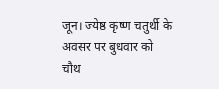जून। ज्येष्ठ कृष्ण चतुर्थी के अवसर पर बुधवार को चौथ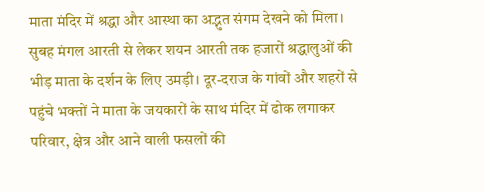माता मंदिर में श्रद्धा और आस्था का अद्भुत संगम देखने को मिला। सुबह मंगल आरती से लेकर शयन आरती तक हजारों श्रद्धालुओं की भीड़ माता के दर्शन के लिए उमड़ी। दूर-दराज के गांवों और शहरों से पहुंचे भक्तों ने माता के जयकारों के साथ मंदिर में ढोक लगाकर परिवार, क्षेत्र और आने वाली फसलों की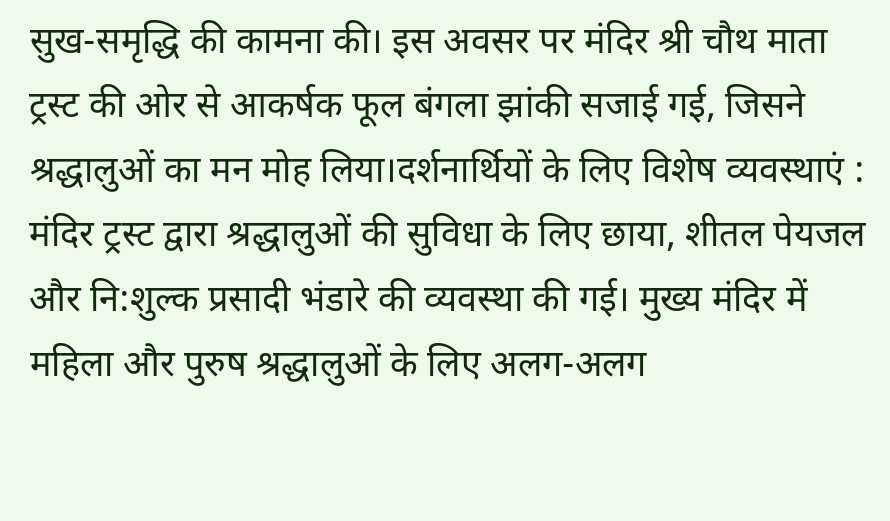सुख-समृद्धि की कामना की। इस अवसर पर मंदिर श्री चौथ माता ट्रस्ट की ओर से आकर्षक फूल बंगला झांकी सजाई गई, जिसने श्रद्धालुओं का मन मोह लिया।दर्शनार्थियों के लिए विशेष व्यवस्थाएं : मंदिर ट्रस्ट द्वारा श्रद्धालुओं की सुविधा के लिए छाया, शीतल पेयजल और नि:शुल्क प्रसादी भंडारे की व्यवस्था की गई। मुख्य मंदिर में महिला और पुरुष श्रद्धालुओं के लिए अलग-अलग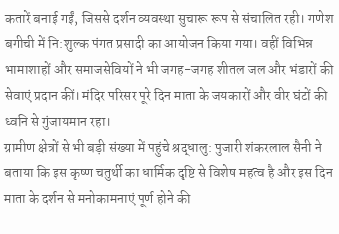कतारें बनाई गईं, जिससे दर्शन व्यवस्था सुचारू रूप से संचालित रही। गणेश बगीची में नि:शुल्क पंगत प्रसादी का आयोजन किया गया। वहीं विभिन्न भामाशाहों और समाजसेवियों ने भी जगह-जगह शीतल जल और भंडारों की सेवाएं प्रदान कीं। मंदिर परिसर पूरे दिन माता के जयकारों और वीर घंटों की ध्वनि से गुंजायमान रहा।
ग्रामीण क्षेत्रों से भी बड़ी संख्या में पहुंचे श्रद्धालु: पुजारी शंकरलाल सैनी ने बताया कि इस कृष्ण चतुर्थी का धार्मिक दृष्टि से विशेष महत्व है और इस दिन माता के दर्शन से मनोकामनाएं पूर्ण होने की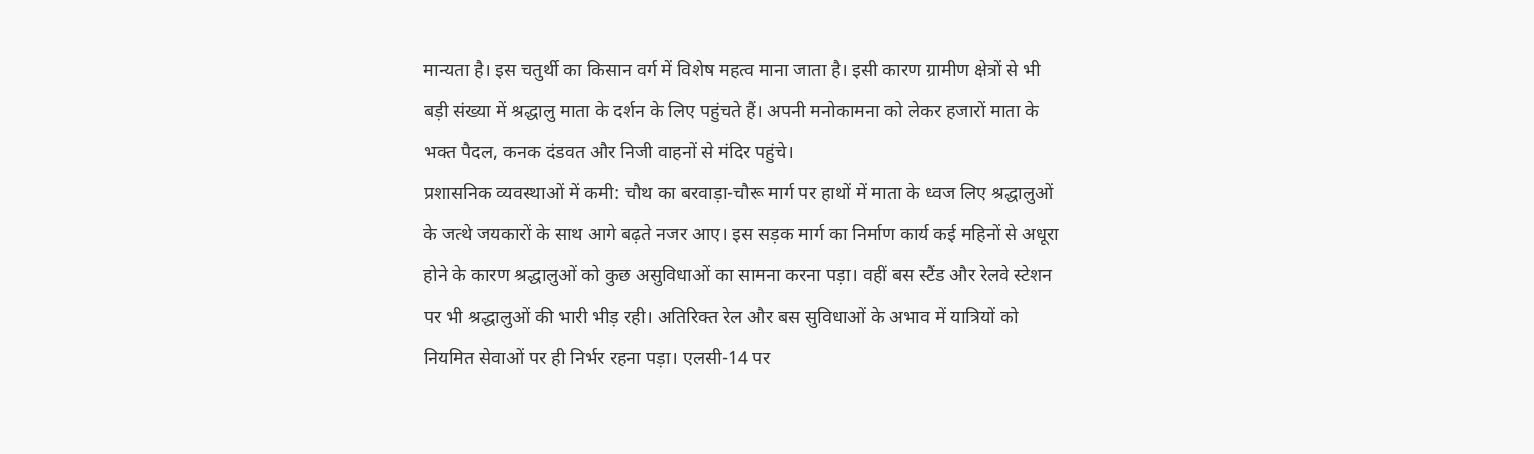मान्यता है। इस चतुर्थी का किसान वर्ग में विशेष महत्व माना जाता है। इसी कारण ग्रामीण क्षेत्रों से भी बड़ी संख्या में श्रद्धालु माता के दर्शन के लिए पहुंचते हैं। अपनी मनोकामना को लेकर हजारों माता के भक्त पैदल, कनक दंडवत और निजी वाहनों से मंदिर पहुंचे।
प्रशासनिक व्यवस्थाओं में कमी: चौथ का बरवाड़ा-चौरू मार्ग पर हाथों में माता के ध्वज लिए श्रद्धालुओं के जत्थे जयकारों के साथ आगे बढ़ते नजर आए। इस सड़क मार्ग का निर्माण कार्य कई महिनों से अधूरा होने के कारण श्रद्धालुओं को कुछ असुविधाओं का सामना करना पड़ा। वहीं बस स्टैंड और रेलवे स्टेशन पर भी श्रद्धालुओं की भारी भीड़ रही। अतिरिक्त रेल और बस सुविधाओं के अभाव में यात्रियों को नियमित सेवाओं पर ही निर्भर रहना पड़ा। एलसी-14 पर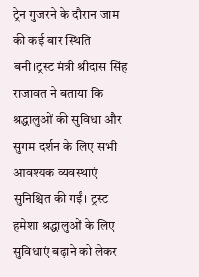ट्रेन गुजरने के दौरान जाम की कई बार स्थिति बनी।ट्रस्ट मंत्री श्रीदास सिंह राजावत ने बताया कि श्रद्धालुओं की सुविधा और सुगम दर्शन के लिए सभी आवश्यक व्यवस्थाएं सुनिश्चित की गईं। ट्रस्ट हमेशा श्रद्धालुओं के लिए सुविधाएं बढ़ाने को लेकर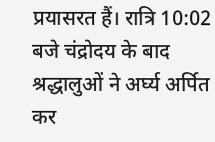प्रयासरत हैं। रात्रि 10:02 बजे चंद्रोदय के बाद श्रद्धालुओं ने अर्घ्य अर्पित कर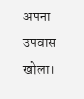अपना उपवास खोला।